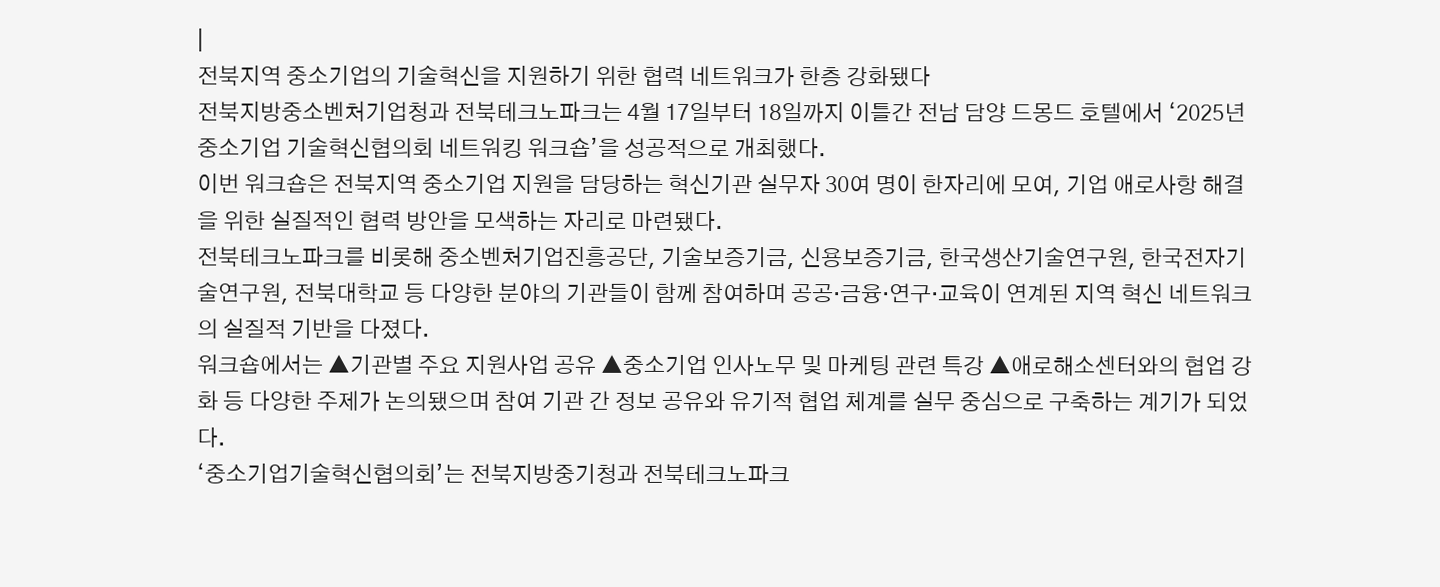|
전북지역 중소기업의 기술혁신을 지원하기 위한 협력 네트워크가 한층 강화됐다
전북지방중소벤처기업청과 전북테크노파크는 4월 17일부터 18일까지 이틀간 전남 담양 드몽드 호텔에서 ‘2025년 중소기업 기술혁신협의회 네트워킹 워크숍’을 성공적으로 개최했다.
이번 워크숍은 전북지역 중소기업 지원을 담당하는 혁신기관 실무자 30여 명이 한자리에 모여, 기업 애로사항 해결을 위한 실질적인 협력 방안을 모색하는 자리로 마련됐다.
전북테크노파크를 비롯해 중소벤처기업진흥공단, 기술보증기금, 신용보증기금, 한국생산기술연구원, 한국전자기술연구원, 전북대학교 등 다양한 분야의 기관들이 함께 참여하며 공공·금융·연구·교육이 연계된 지역 혁신 네트워크의 실질적 기반을 다졌다.
워크숍에서는 ▲기관별 주요 지원사업 공유 ▲중소기업 인사노무 및 마케팅 관련 특강 ▲애로해소센터와의 협업 강화 등 다양한 주제가 논의됐으며 참여 기관 간 정보 공유와 유기적 협업 체계를 실무 중심으로 구축하는 계기가 되었다.
‘중소기업기술혁신협의회’는 전북지방중기청과 전북테크노파크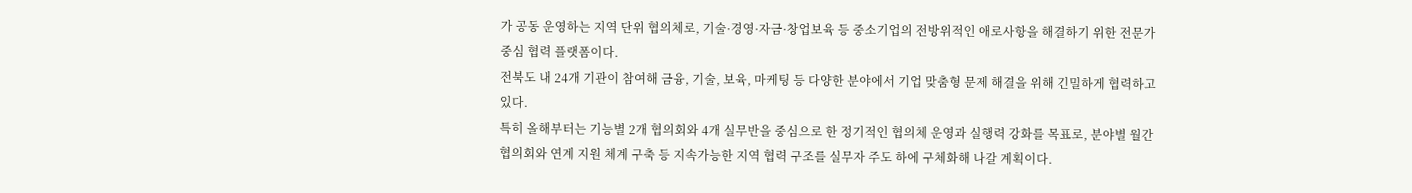가 공동 운영하는 지역 단위 협의체로, 기술·경영·자금·창업보육 등 중소기업의 전방위적인 애로사항을 해결하기 위한 전문가 중심 협력 플랫폼이다.
전북도 내 24개 기관이 참여해 금융, 기술, 보육, 마케팅 등 다양한 분야에서 기업 맞춤형 문제 해결을 위해 긴밀하게 협력하고 있다.
특히 올해부터는 기능별 2개 협의회와 4개 실무반을 중심으로 한 정기적인 협의체 운영과 실행력 강화를 목표로, 분야별 월간 협의회와 연계 지원 체계 구축 등 지속가능한 지역 협력 구조를 실무자 주도 하에 구체화해 나갈 계획이다.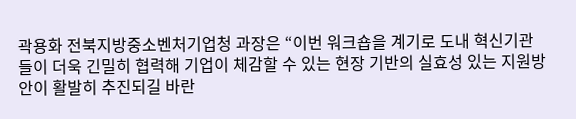곽용화 전북지방중소벤처기업청 과장은 “이번 워크숍을 계기로 도내 혁신기관들이 더욱 긴밀히 협력해 기업이 체감할 수 있는 현장 기반의 실효성 있는 지원방안이 활발히 추진되길 바란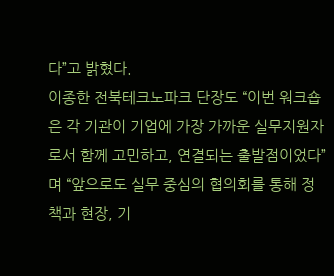다”고 밝혔다.
이종한 전북테크노파크 단장도 “이번 워크숍은 각 기관이 기업에 가장 가까운 실무지원자로서 함께 고민하고, 연결되는 출발점이었다”며 “앞으로도 실무 중심의 협의회를 통해 정책과 현장, 기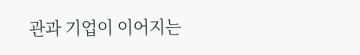관과 기업이 이어지는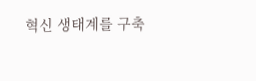혁신 생태계를 구축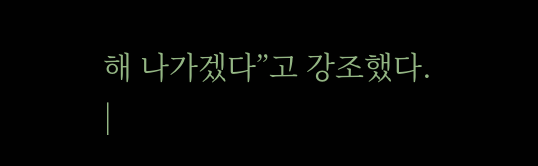해 나가겠다”고 강조했다.
|